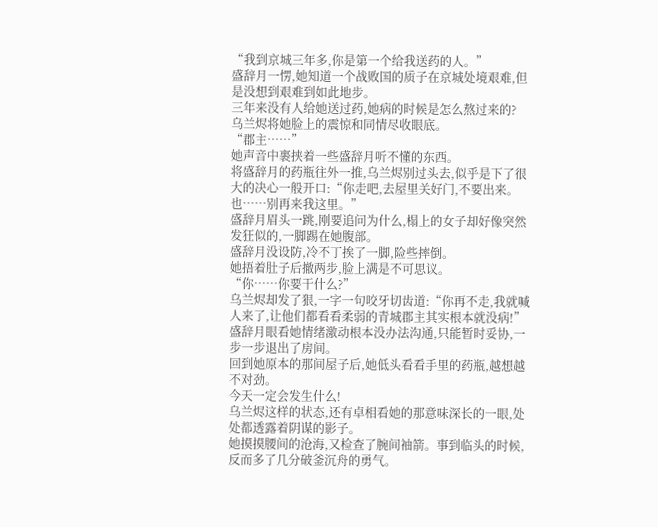“我到京城三年多,你是第一个给我送药的人。”
盛辞月一愣,她知道一个战败国的质子在京城处境艰难,但是没想到艰难到如此地步。
三年来没有人给她送过药,她病的时候是怎么熬过来的?
乌兰烬将她脸上的震惊和同情尽收眼底。
“郡主……”
她声音中裹挟着一些盛辞月听不懂的东西。
将盛辞月的药瓶往外一推,乌兰烬别过头去,似乎是下了很大的决心一般开口:“你走吧,去屋里关好门,不要出来。也……别再来我这里。”
盛辞月眉头一跳,刚要追问为什么,榻上的女子却好像突然发狂似的,一脚踢在她腹部。
盛辞月没设防,冷不丁挨了一脚,险些摔倒。
她捂着肚子后撤两步,脸上满是不可思议。
“你……你要干什么?”
乌兰烬却发了狠,一字一句咬牙切齿道:“你再不走,我就喊人来了,让他们都看看柔弱的青城郡主其实根本就没病!”
盛辞月眼看她情绪激动根本没办法沟通,只能暂时妥协,一步一步退出了房间。
回到她原本的那间屋子后,她低头看看手里的药瓶,越想越不对劲。
今天一定会发生什么!
乌兰烬这样的状态,还有卓相看她的那意味深长的一眼,处处都透露着阴谋的影子。
她摸摸腰间的沧海,又检查了腕间袖箭。事到临头的时候,反而多了几分破釜沉舟的勇气。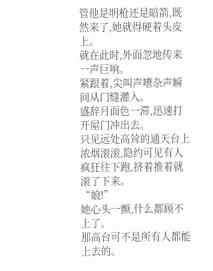管他是明枪还是暗箭,既然来了,她就得硬着头皮上。
就在此时,外面忽地传来一声巨响。
紧跟着,尖叫声嘈杂声瞬间从门缝灌入。
盛辞月面色一滞,迅速打开屋门冲出去。
只见远处高耸的通天台上浓烟滚滚,隐约可见有人疯狂往下跑,挤着推着就滚了下来。
“娘!”
她心头一颤,什么都顾不上了。
那高台可不是所有人都能上去的。